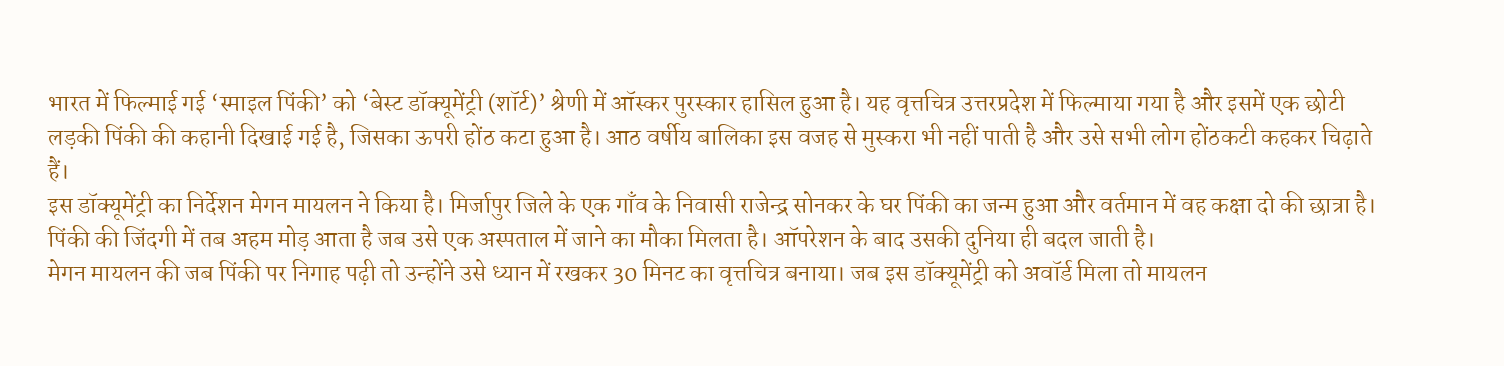भारत में फिल्माई गई ‘स्माइल पिंकी’ को ‘बेस्ट डॉक्यूमेंट्री (शॉर्ट)’ श्रेणी में ऑस्कर पुरस्कार हासिल हुआ है। यह वृत्तचित्र उत्तरप्रदेश में फिल्माया गया है और इसमें एक छोटी लड़की पिंकी की कहानी दिखाई गई है, जिसका ऊपरी होंठ कटा हुआ है। आठ वर्षीय बालिका इस वजह से मुस्करा भी नहीं पाती है और उसे सभी लोग होंठकटी कहकर चिढ़ाते हैं।
इस डॉक्यूमेंट्री का निर्देशन मेगन मायलन ने किया है। मिर्जापुर जिले के एक गाँव के निवासी राजेन्द्र सोनकर के घर पिंकी का जन्म हुआ और वर्तमान में वह कक्षा दो की छात्रा है। पिंकी की जिंदगी में तब अहम मोड़ आता है जब उसे एक अस्पताल में जाने का मौका मिलता है। ऑपरेशन के बाद उसकी दुनिया ही बदल जाती है।
मेगन मायलन की जब पिंकी पर निगाह पढ़ी तो उन्होंने उसे ध्यान में रखकर 30 मिनट का वृत्तचित्र बनाया। जब इस डॉक्यूमेंट्री को अवॉर्ड मिला तो मायलन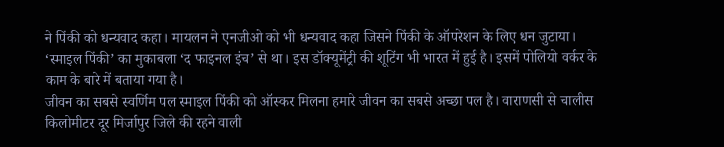ने पिंकी को धन्यवाद कहा। मायलन ने एनजीओ को भी धन्यवाद कहा जिसने पिंकी के ऑपरेशन के लिए धन जुटाया। ‘स्माइल पिंकी’ का मुकाबला ‘द फाइनल इंच’ से था। इस डॉक्यूमेंट्री की शूटिंग भी भारत में हुई है। इसमें पोलियो वर्कर के काम के बारे में बताया गया है।
जीवन का सबसे स्वर्णिम पल स्माइल पिंकी को ऑस्कर मिलना हमारे जीवन का सबसे अच्छा पल है। वाराणसी से चालीस किलोमीटर दूर मिर्जापुर जिले की रहने वाली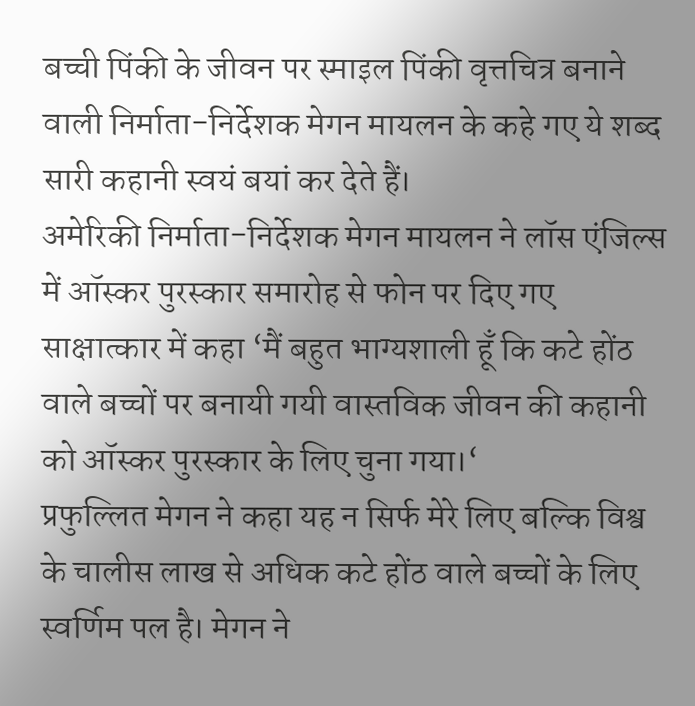बच्ची पिंकी के जीवन पर स्माइल पिंकी वृत्तचित्र बनाने वाली निर्माता-निर्देशक मेगन मायलन के कहे गए ये शब्द सारी कहानी स्वयं बयां कर देते हैं।
अमेरिकी निर्माता-निर्देशक मेगन मायलन ने लॉस एंजिल्स में ऑस्कर पुरस्कार समारोह से फोन पर दिए गए साक्षात्कार में कहा ‘मैं बहुत भाग्यशाली हूँ कि कटे होंठ वाले बच्चों पर बनायी गयी वास्तविक जीवन की कहानी को ऑस्कर पुरस्कार के लिए चुना गया।‘
प्रफुल्लित मेगन ने कहा यह न सिर्फ मेरे लिए बल्कि विश्व के चालीस लाख से अधिक कटे होंठ वाले बच्चों के लिए स्वर्णिम पल है। मेगन ने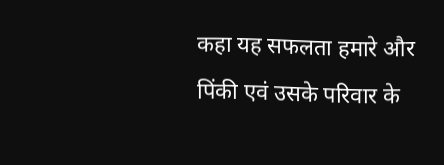कहा यह सफलता हमारे और पिंकी एवं उसके परिवार के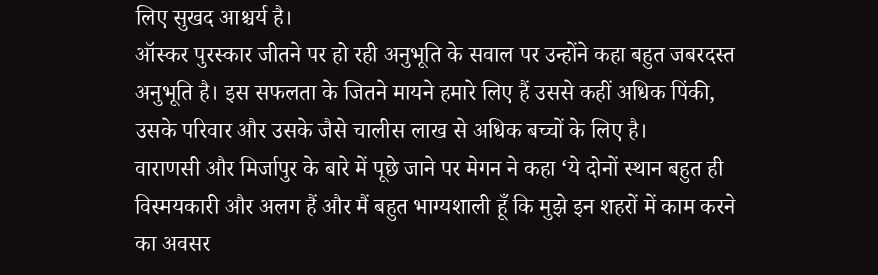लिए सुखद आश्चर्य है।
ऑस्कर पुरस्कार जीतने पर हो रही अनुभूति के सवाल पर उन्होंने कहा बहुत जबरदस्त अनुभूति है। इस सफलता के जितने मायने हमारे लिए हैं उससे कहीं अधिक पिंकी, उसके परिवार और उसके जैसे चालीस लाख से अधिक बच्चों के लिए है।
वाराणसी और मिर्जापुर के बारे में पूछे जाने पर मेगन ने कहा ‘ये दोनों स्थान बहुत ही विस्मयकारी और अलग हैं और मैं बहुत भाग्यशाली हूँ कि मुझे इन शहरों में काम करने का अवसर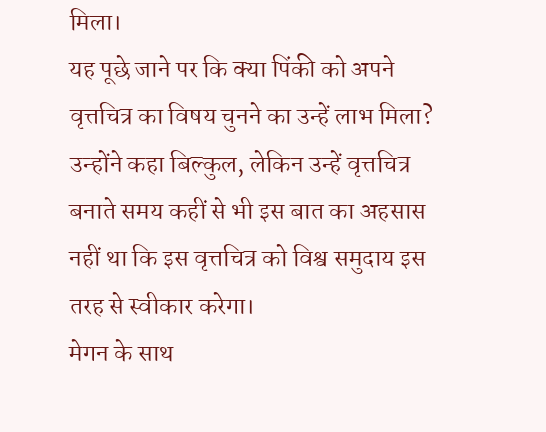मिला।
यह पूछे जाने पर कि क्या पिंकी को अपने वृत्तचित्र का विषय चुनने का उन्हें लाभ मिला? उन्होंने कहा बिल्कुल, लेकिन उन्हें वृत्तचित्र बनाते समय कहीं से भी इस बात का अहसास नहीं था कि इस वृत्तचित्र को विश्व समुदाय इस तरह से स्वीकार करेगा।
मेगन के साथ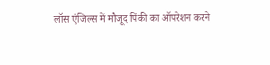लॉस एंजिल्स में मौजूद पिंकी का ऑपरेशन करने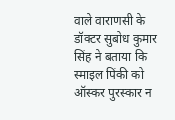वाले वाराणसी के डॉक्टर सुबोध कुमार सिंह ने बताया कि स्माइल पिंकी को ऑस्कर पुरस्कार न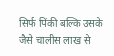सिर्फ पिंकी बल्कि उसके जैसे चालीस लाख से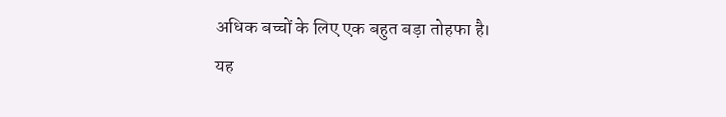अधिक बच्चों के लिए एक बहुत बड़ा तोहफा है।
यह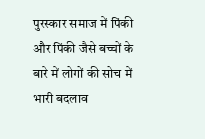पुरस्कार समाज में पिंकी और पिंकी जैसे बच्चों के बारे में लोगों की सोच में भारी बदलाव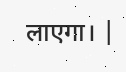लाएगा। |